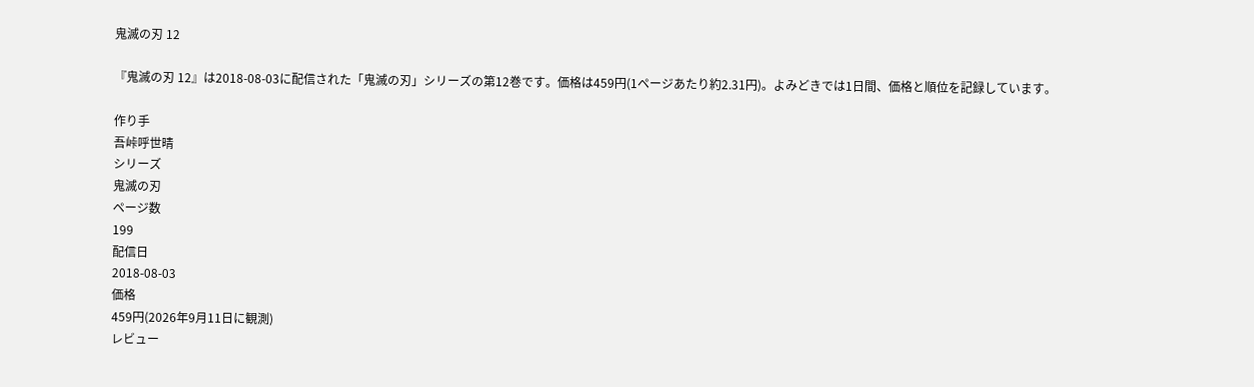鬼滅の刃 12

『鬼滅の刃 12』は2018-08-03に配信された「鬼滅の刃」シリーズの第12巻です。価格は459円(1ページあたり約2.31円)。よみどきでは1日間、価格と順位を記録しています。

作り手
吾峠呼世晴
シリーズ
鬼滅の刃
ページ数
199
配信日
2018-08-03
価格
459円(2026年9月11日に観測)
レビュー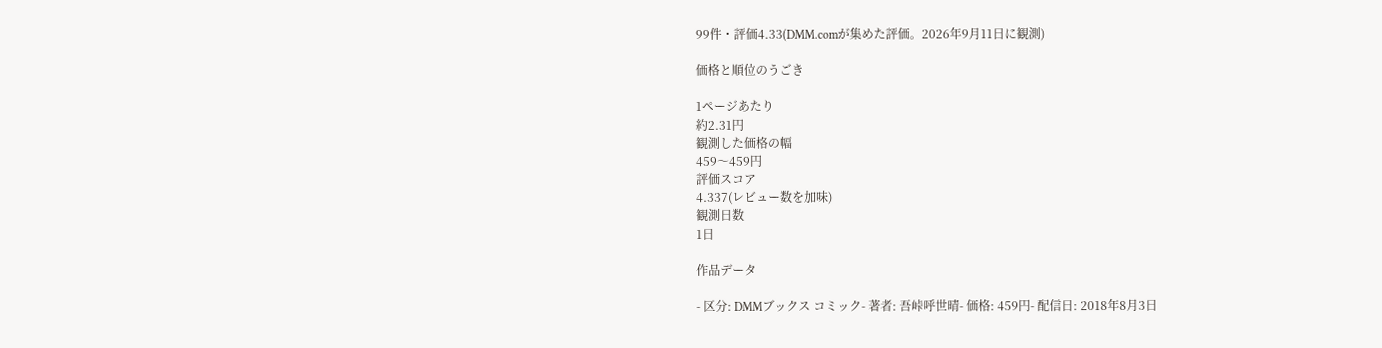99件・評価4.33(DMM.comが集めた評価。2026年9月11日に観測)

価格と順位のうごき

1ページあたり
約2.31円
観測した価格の幅
459〜459円
評価スコア
4.337(レビュー数を加味)
観測日数
1日

作品データ

- 区分: DMMブックス コミック- 著者: 吾峠呼世晴- 価格: 459円- 配信日: 2018年8月3日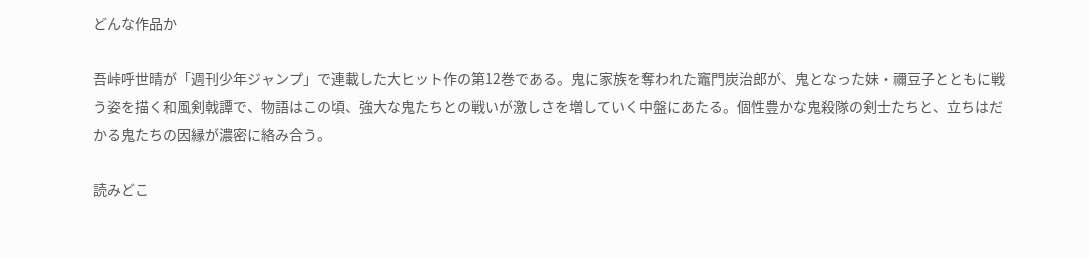どんな作品か

吾峠呼世晴が「週刊少年ジャンプ」で連載した大ヒット作の第12巻である。鬼に家族を奪われた竈門炭治郎が、鬼となった妹・禰豆子とともに戦う姿を描く和風剣戟譚で、物語はこの頃、強大な鬼たちとの戦いが激しさを増していく中盤にあたる。個性豊かな鬼殺隊の剣士たちと、立ちはだかる鬼たちの因縁が濃密に絡み合う。

読みどこ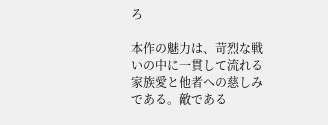ろ

本作の魅力は、苛烈な戦いの中に一貫して流れる家族愛と他者への慈しみである。敵である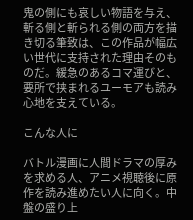鬼の側にも哀しい物語を与え、斬る側と斬られる側の両方を描き切る筆致は、この作品が幅広い世代に支持された理由そのものだ。緩急のあるコマ運びと、要所で挟まれるユーモアも読み心地を支えている。

こんな人に

バトル漫画に人間ドラマの厚みを求める人、アニメ視聴後に原作を読み進めたい人に向く。中盤の盛り上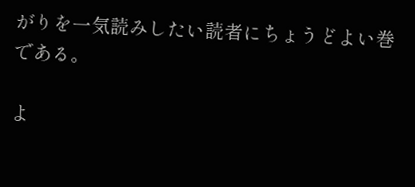がりを一気読みしたい読者にちょうどよい巻である。

よ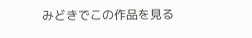みどきでこの作品を見る